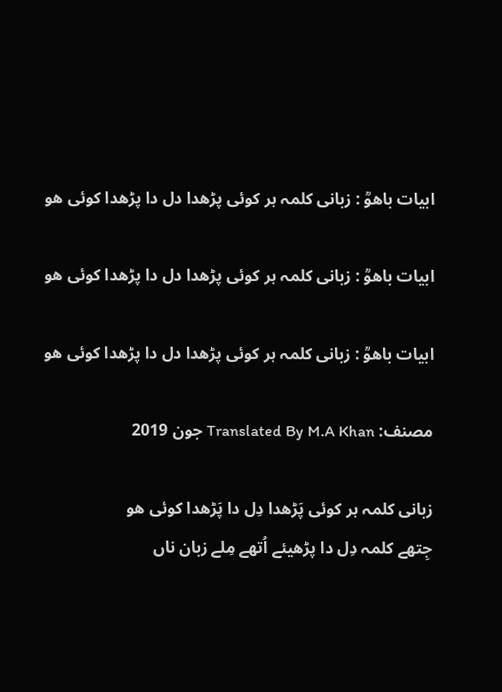ابیات باھوؒ : زبانی کلمہ ہر کوئی پڑھدا دل دا پڑھدا کوئی ھو

ابیات باھوؒ : زبانی کلمہ ہر کوئی پڑھدا دل دا پڑھدا کوئی ھو

ابیات باھوؒ : زبانی کلمہ ہر کوئی پڑھدا دل دا پڑھدا کوئی ھو

مصنف: Translated By M.A Khan جون 2019

زبانی کلمہ ہر کوئی پَڑھدا دِل دا پَڑھدا کوئی ھو
جِتھے کلمہ دِل دا پڑھیئے اُتھے مِلے زبان ناں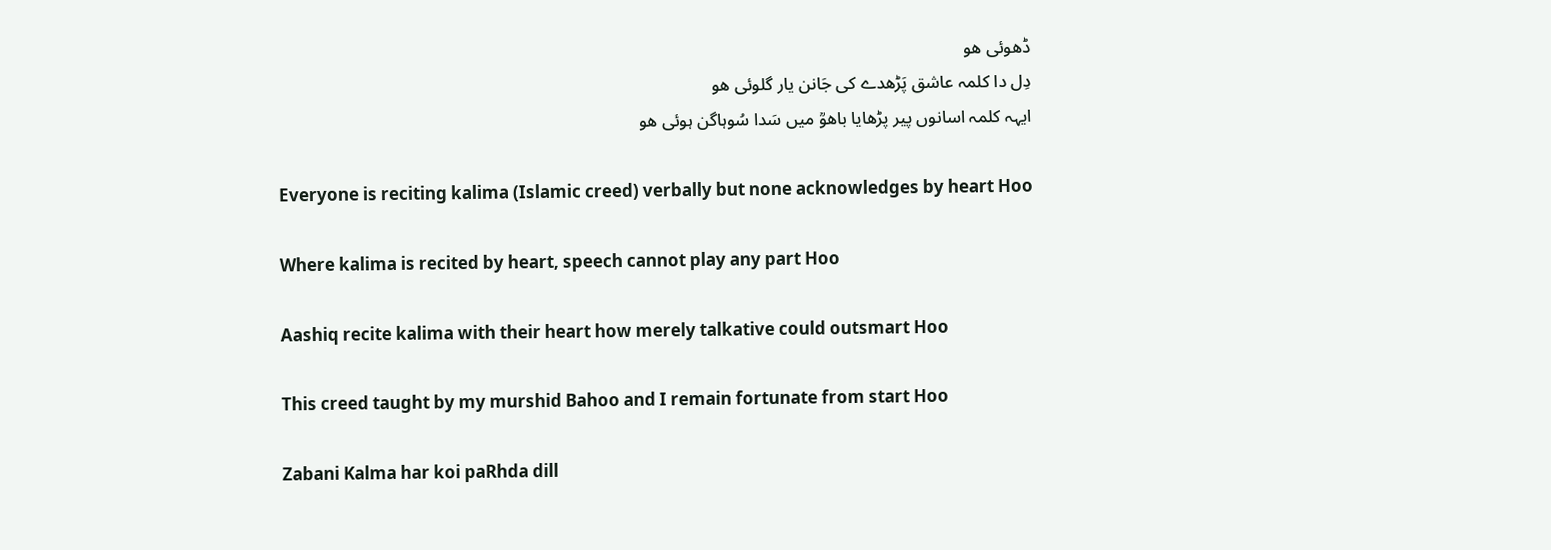ڈھوئی ھو
دِل دا کلمہ عاشق پَڑھدے کی جَانن یار گلوئی ھو
ایہہ کلمہ اسانوں پیر پڑھایا باھوؒ میں سَدا سُوہاگن ہوئی ھو

Everyone is reciting kalima (Islamic creed) verbally but none acknowledges by heart Hoo

Where kalima is recited by heart, speech cannot play any part Hoo

Aashiq recite kalima with their heart how merely talkative could outsmart Hoo

This creed taught by my murshid Bahoo and I remain fortunate from start Hoo

Zabani Kalma har koi paRhda dill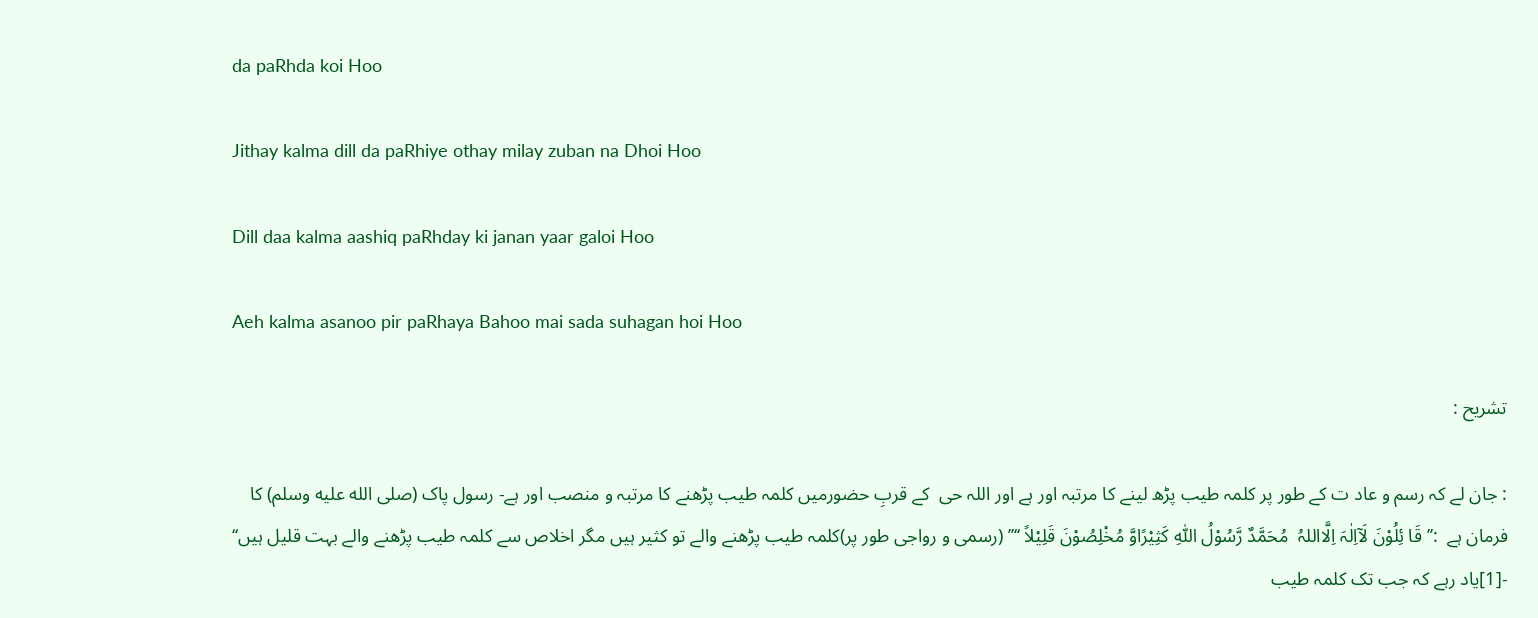da paRhda koi Hoo

Jithay kalma dill da paRhiye othay milay zuban na Dhoi Hoo

Dill daa kalma aashiq paRhday ki janan yaar galoi Hoo

Aeh kalma asanoo pir paRhaya Bahoo mai sada suhagan hoi Hoo

تشریح :

: جان لے کہ رسم و عاد ت کے طور پر کلمہ طیب پڑھ لینے کا مرتبہ اور ہے اور اللہ حی  کے قربِ حضورمیں کلمہ طیب پڑھنے کا مرتبہ و منصب اور ہے- رسول پاک (صلى الله عليه وسلم) کا فرمان ہے  :’’قَا ئِلُوْنَ لَآاِلٰہَ اِلَّااللہُ  مُحَمَّدٌ رَّسُوْلُ اللّٰہِ کَثِیْرًاوَّ مُخْلِصُوْنَ قَلِیْلاً ‘‘’’ (رسمی و رواجی طور پر)کلمہ طیب پڑھنے والے تو کثیر ہیں مگر اخلاص سے کلمہ طیب پڑھنے والے بہت قلیل ہیں‘‘ -[1]یاد رہے کہ جب تک کلمہ طیب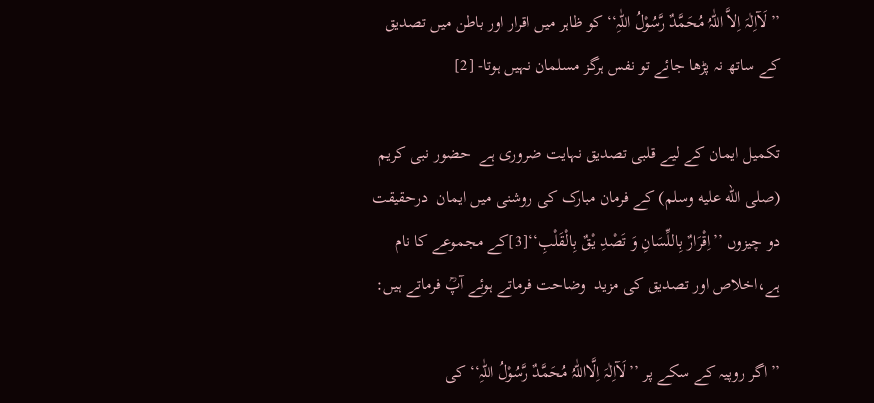’’لَآاِلٰہَ اِلاَّ اللّٰہُ مُحَمَّدٌ رَّسُوْلُ اللّٰہِ‘‘ کو ظاہر میں اقرار اور باطن میں تصدیق کے ساتھ نہ پڑھا جائے تو نفس ہرگز مسلمان نہیں ہوتا- [2]

تکمیل ایمان کے لیے قلبی تصدیق نہایت ضروری ہے  حضور نبی کریم (صلى الله عليه وسلم) کے فرمان مبارک کی روشنی میں ایمان  درحقیقت دو چیزوں ’’اِقْرَارٌ بِاللِّسَانِ وَ تَصْدِ یْقٌ بِالْقَلْبِ‘‘[3]کے مجموعے کا نام ہے،اخلاص اور تصدیق کی مزید  وضاحت فرماتے ہوئے آپؒ فرماتے ہیں:

’’اگر روپیہ کے سکے پر ’’لَآاِلٰہَ اِلَّااللّٰہُ مُحَمَّدٌ رَّسُوْلُ اللّٰہِ‘‘ کی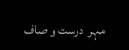مہر  درست و صاف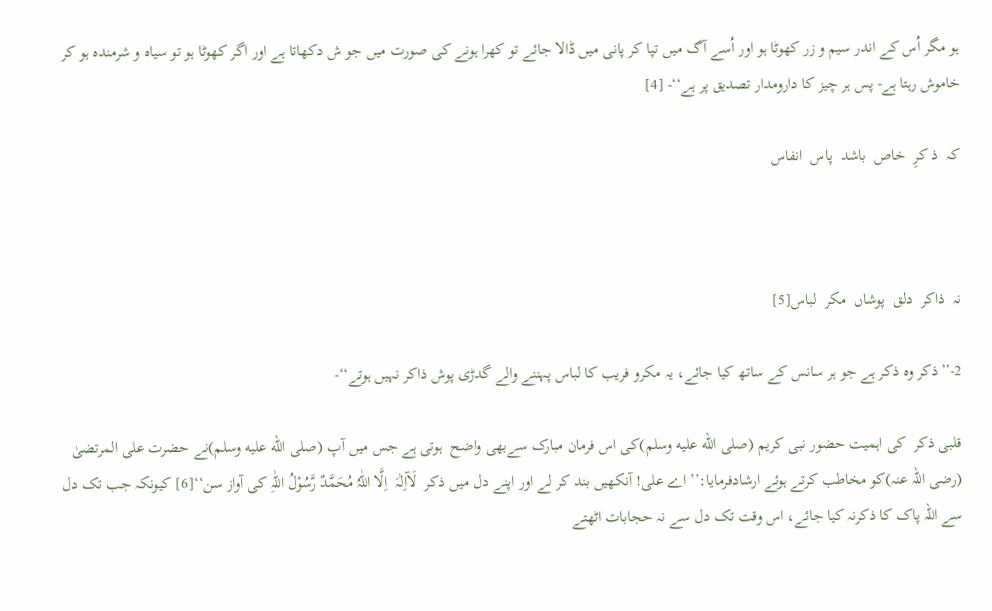ہو مگر اُس کے اندر سیم و زر کھوٹا ہو اور اُسے آگ میں تپا کر پانی میں ڈالا جائے تو کھرا ہونے کی صورت میں جو ش دکھاتا ہے اور اگر کھوٹا ہو تو سیاہ و شرمندہ ہو کر خاموش رہتا ہے- پس ہر چیز کا دارومدار تصدیق پر ہے‘‘- [4]

کہ  ذ کرِ  خاص  باشد  پاس  انفاس



نہ  ذاکر  دلق  پوشاں  مکر  لباس[5]

2-’’ذکر وہ ذکر ہے جو ہر سانس کے ساتھ کیا جائے، یہ مکرو فریب کا لباس پہننے والے گدڑی پوش ذاکر نہیں ہوتے‘‘-

قلبی ذکر  کی اہمیت حضور نبی کریم (صلى الله عليه وسلم)کی اس فرمان مبارک سےبھی واضح  ہوتی ہے جس میں آپ (صلى الله عليه وسلم)نے حضرت علی المرتضیٰ (رضی اللہ عنہ)کو مخاطب کرتے ہوئے ارشادفرمایا:’’ اے علی! آنکھیں بند کر لے اور اپنے دل میں ذکر  لَآاِلٰہَ  اِلَّا اللّٰہُ مُحَمَّدٌ رَّسُوْلُ اللّٰہِ کی آواز سن‘‘[6] کیونکہ جب تک دل سے اللہ پاک کا ذکرنہ کیا جائے، اس وقت تک دل سے نہ حجابات اٹھتے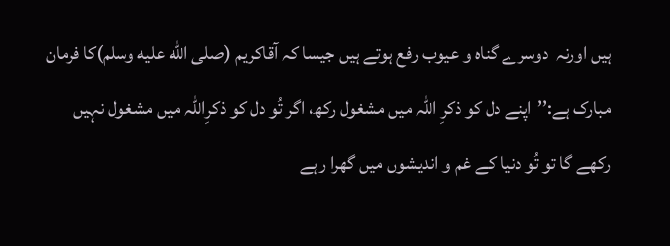ہیں اورنہ  دوسرے گناہ و عیوب رفع ہوتے ہیں جیسا کہ آقاکریم (صلى الله عليه وسلم)کا فرمان  مبارک ہے:’’اپنے دل کو ذکرِ اللہ میں مشغول رکھ، اگر تُو دل کو ذکرِاللہ میں مشغول نہیں رکھے گا تو تُو دنیا کے غم و اندیشوں میں گھرا رہے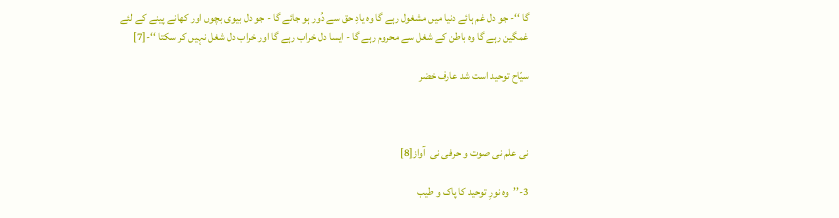گا ‘‘- جو دل غم ہائے دنیا میں مشغول رہے گا وہ یادِ حق سے دُور ہو جائے گا - جو دل بیوی بچوں اور کھانے پینے کے لئے غمگین رہے گا وہ باطن کے شغل سے محروم رہے گا - ایسا دل خراب رہے گا اور خراب دل شغل نہیں کر سکتا ‘‘-[7]

سیّاح توحید است شد عارف خضر



نی علم نی صوت و حرفی نی  آواز[8]

3-’’وہ نورِ توحید کا پاک و طیب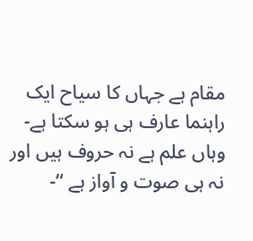مقام ہے جہاں کا سیاح ایک راہنما عارف ہی ہو سکتا ہے-وہاں علم ہے نہ حروف ہیں اور نہ ہی صوت و آواز ہے ‘‘-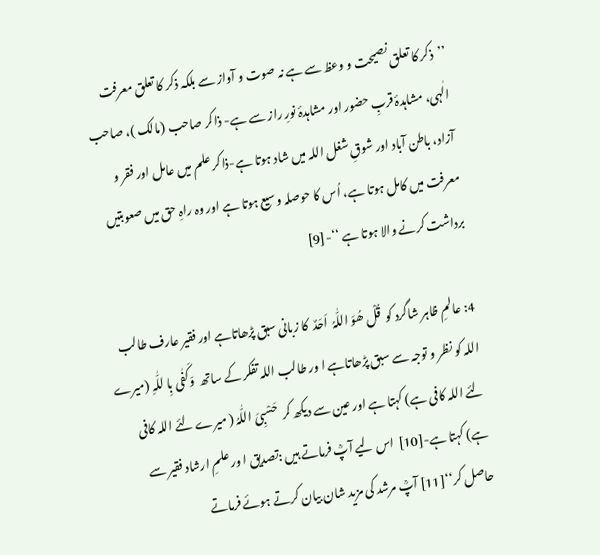’’ذکر کا تعلق نصیحت و وعظ سے ہے نہ صوت و آواز سے بلکہ ذکر کا تعلق معرفت الٰہی، مشاہدۂ قربِ حضور اور مشاہدۂ نورِ راز سے ہے- ذاکر صاحب (مالک )، صاحب آزاد، باطن آباد اور شوقِ شغل اللہ میں شاد ہوتا ہے-ذاکر علم میں عامل اور فقر و معرفت میں کامل ہوتا ہے، اُس کا حوصلہ وسیع ہوتا ہے اور وہ راہِ حق میں صعوبتیں برداشت کرنے والا ہوتا ہے ‘‘-[9]

4: عالمِ ظاہر شاگرد کو  قُلْ ھُوَ اللّٰہُ  اَحَدٌ  کا زبانی سبق پڑھاتاہے اور فقیر عارف طالب اللہ کو نظر و توجہ سے سبق پڑھاتاہے ا ور طالب اللہ تفکر کے ساتھ  وَکَفٰی بِا للّٰہِ (میرے لئے اللہ کافی ہے) کہتا ہے اور عین سے دیکھ کر  حَسْبِیَ اللّٰہُ ( میرے لئے اللہ کافی ہے) کہتا ہے-[10]  اس لیے آپؒ فرماتے ہیں :تصدیق ا ور علمِ ارشاد فقیر سے حاصل کر‘‘[11] آپؒ مرشد کی مزید شان بیان کرتے ہوئے فرماتے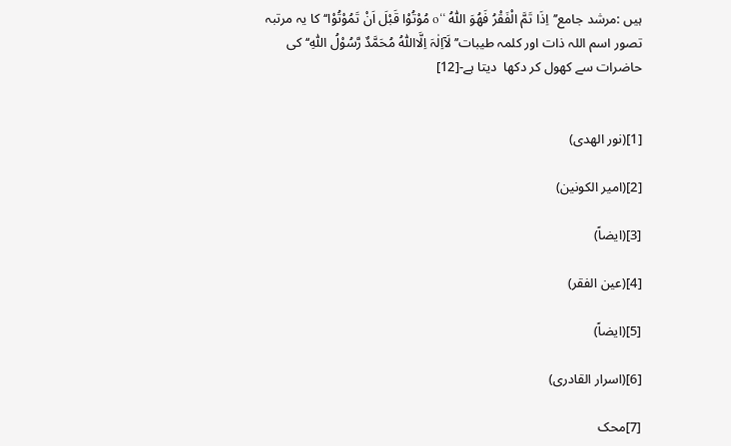ہیں :مرشد جامع’’اِذَا تَمَّ الْفَقْرُ فَھُوَ اللّٰہُ ‘‘o مُوْتُوْا قَبْلَ اَنْ تَمُوْتُوْا‘‘کا یہ مرتبہ تصور اسم اللہ ذات اور کلمہ طیبات’’ لَآاِلٰہَ اِلَّااللّٰہُ مُحَمَّدٌ رَّسُوْلُ اللّٰہِ‘‘کی حاضرات سے کھول کر دکھا  دیتا ہے-[12]


[1](نور الھدی)

[2](امیر الکونین)

[3](ایضاً)

[4](عین الفقر)

[5](ایضاً)

[6](اسرار القادری)

[7]محک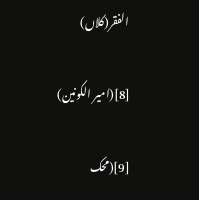الفقر(کلاں)

[8](امیر الکونین)

[9](محک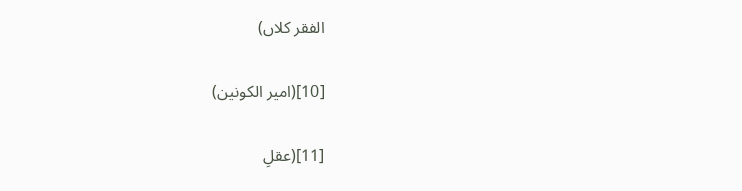الفقر کلاں)

[10](امیر الکونین)

[11](عقلِ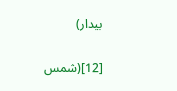بیدار)

[12](شمس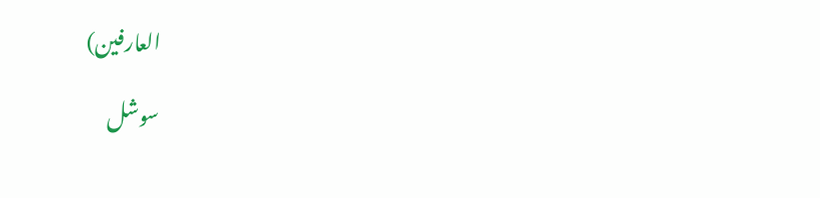العارفین)

سوشل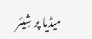میڈیا پر شِیئر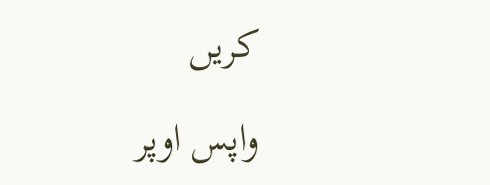کریں

واپس اوپر